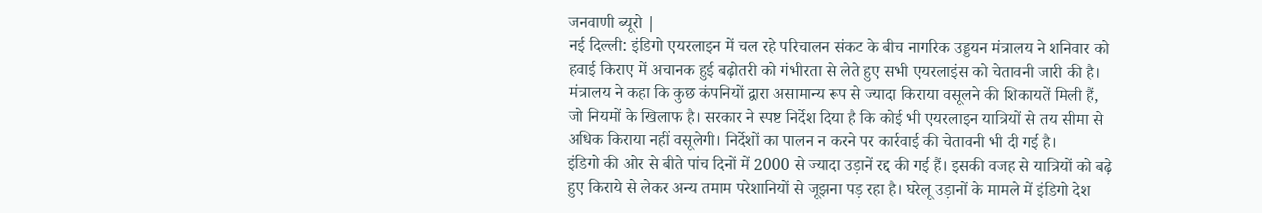जनवाणी ब्यूरो |
नई दिल्ली: इंडिगो एयरलाइन में चल रहे परिचालन संकट के बीच नागरिक उड्डयन मंत्रालय ने शनिवार को हवाई किराए में अचानक हुई बढ़ोतरी को गंभीरता से लेते हुए सभी एयरलाइंस को चेतावनी जारी की है। मंत्रालय ने कहा कि कुछ कंपनियों द्वारा असामान्य रूप से ज्यादा किराया वसूलने की शिकायतें मिली हैं, जो नियमों के खिलाफ है। सरकार ने स्पष्ट निर्देश दिया है कि कोई भी एयरलाइन यात्रियों से तय सीमा से अधिक किराया नहीं वसूलेगी। निर्देशों का पालन न करने पर कार्रवाई की चेतावनी भी दी गई है।
इंडिगो की ओर से बीते पांच दिनों में 2000 से ज्यादा उड़ानें रद्द की गई हैं। इसकी वजह से यात्रियों को बढ़े हुए किराये से लेकर अन्य तमाम परेशानियों से जूझना पड़ रहा है। घरेलू उड़ानों के मामले में इंडिगो देश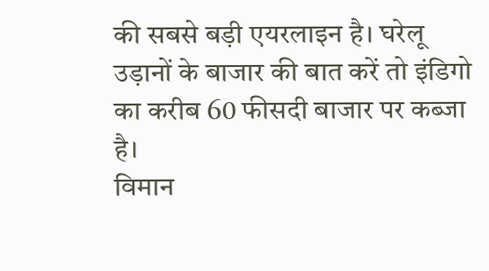की सबसे बड़ी एयरलाइन है। घरेलू उड़ानों के बाजार की बात करें तो इंडिगो का करीब 60 फीसदी बाजार पर कब्जा है।
विमान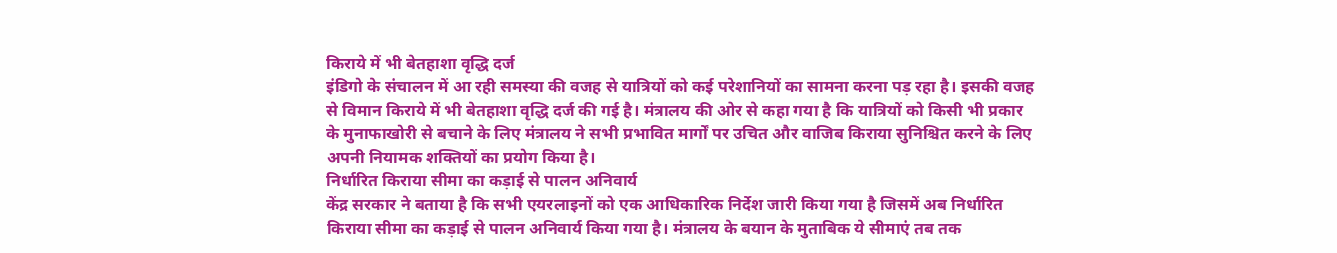किराये में भी बेतहाशा वृद्धि दर्ज
इंडिगो के संचालन में आ रही समस्या की वजह से यात्रियों को कई परेशानियों का सामना करना पड़ रहा है। इसकी वजह से विमान किराये में भी बेतहाशा वृद्धि दर्ज की गई है। मंत्रालय की ओर से कहा गया है कि यात्रियों को किसी भी प्रकार के मुनाफाखोरी से बचाने के लिए मंत्रालय ने सभी प्रभावित मार्गों पर उचित और वाजिब किराया सुनिश्चित करने के लिए अपनी नियामक शक्तियों का प्रयोग किया है।
निर्धारित किराया सीमा का कड़ाई से पालन अनिवार्य
केंद्र सरकार ने बताया है कि सभी एयरलाइनों को एक आधिकारिक निर्देश जारी किया गया है जिसमें अब निर्धारित किराया सीमा का कड़ाई से पालन अनिवार्य किया गया है। मंत्रालय के बयान के मुताबिक ये सीमाएं तब तक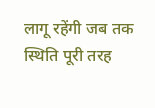लागू रहेंगी जब तक स्थिति पूरी तरह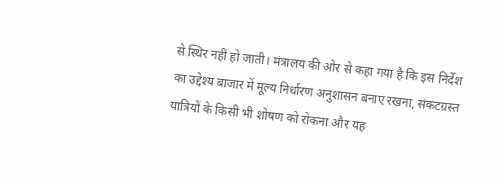से स्थिर नहीं हो जाती। मंत्रालय की ओर से कहा गया है कि इस निर्देश का उद्देश्य बाजार में मूल्य निर्धारण अनुशासन बनाए रखना, संकटग्रस्त यात्रियों के किसी भी शोषण को रोकना और यह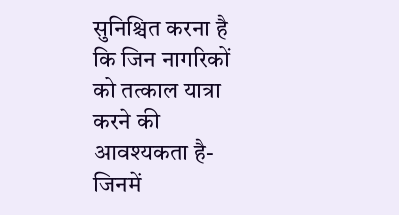सुनिश्चित करना है कि जिन नागरिकों को तत्काल यात्रा करने की आवश्यकता है- जिनमें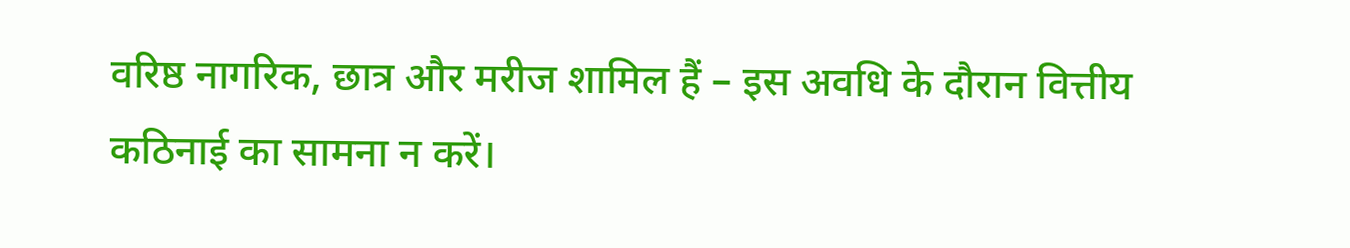वरिष्ठ नागरिक, छात्र और मरीज शामिल हैं – इस अवधि के दौरान वित्तीय कठिनाई का सामना न करें।